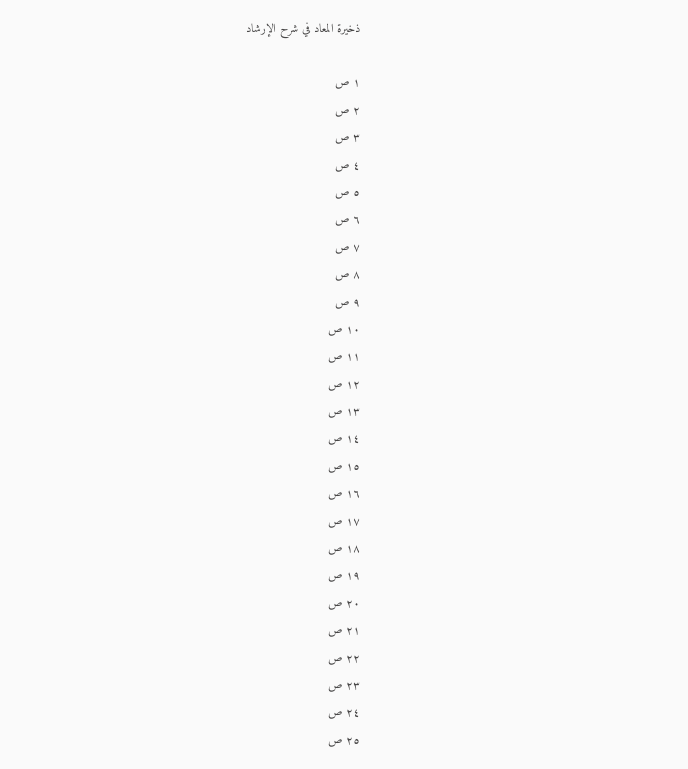ذخیرة المعاد في شرح الإرشاد

١ ص
٢ ص
٣ ص
٤ ص
٥ ص
٦ ص
٧ ص
٨ ص
٩ ص
١٠ ص
١١ ص
١٢ ص
١٣ ص
١٤ ص
١٥ ص
١٦ ص
١٧ ص
١٨ ص
١٩ ص
٢٠ ص
٢١ ص
٢٢ ص
٢٣ ص
٢٤ ص
٢٥ ص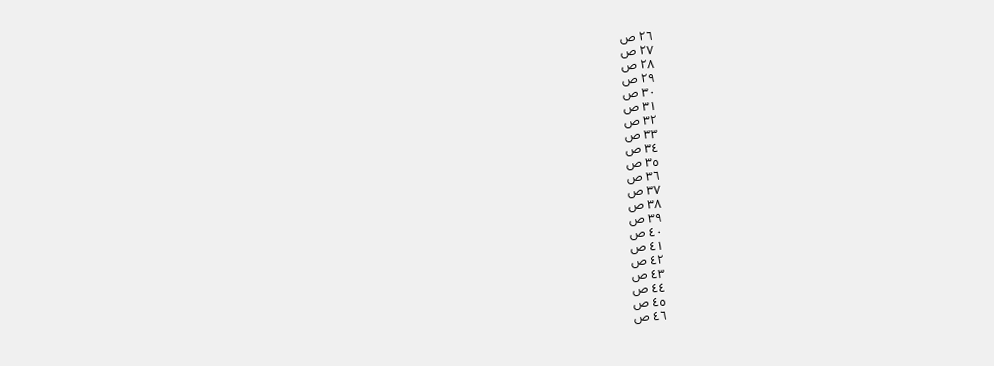٢٦ ص
٢٧ ص
٢٨ ص
٢٩ ص
٣٠ ص
٣١ ص
٣٢ ص
٣٣ ص
٣٤ ص
٣٥ ص
٣٦ ص
٣٧ ص
٣٨ ص
٣٩ ص
٤٠ ص
٤١ ص
٤٢ ص
٤٣ ص
٤٤ ص
٤٥ ص
٤٦ ص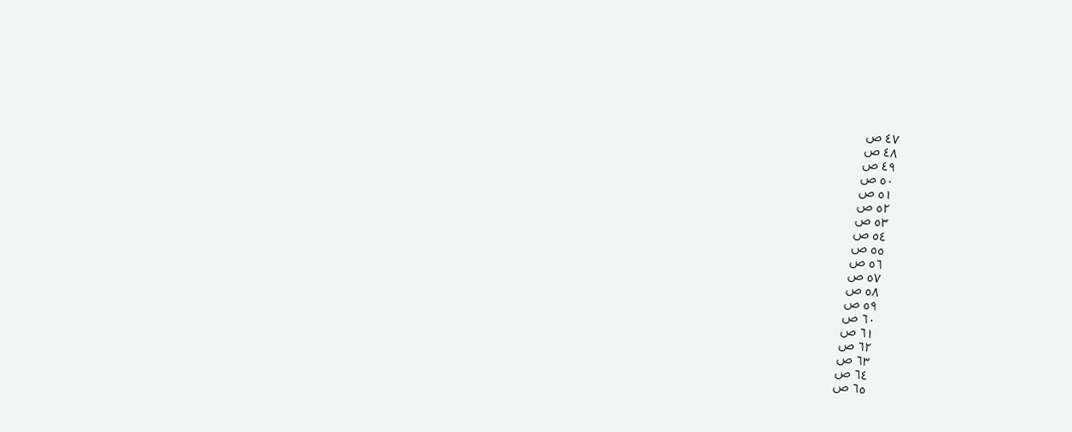٤٧ ص
٤٨ ص
٤٩ ص
٥٠ ص
٥١ ص
٥٢ ص
٥٣ ص
٥٤ ص
٥٥ ص
٥٦ ص
٥٧ ص
٥٨ ص
٥٩ ص
٦٠ ص
٦١ ص
٦٢ ص
٦٣ ص
٦٤ ص
٦٥ ص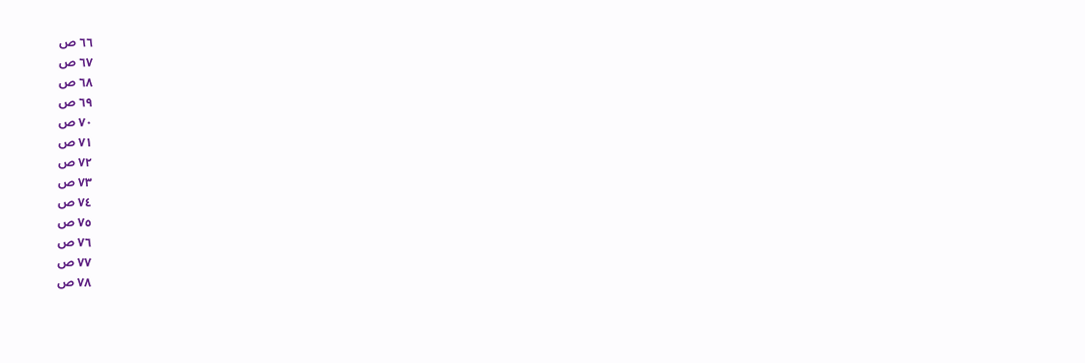٦٦ ص
٦٧ ص
٦٨ ص
٦٩ ص
٧٠ ص
٧١ ص
٧٢ ص
٧٣ ص
٧٤ ص
٧٥ ص
٧٦ ص
٧٧ ص
٧٨ ص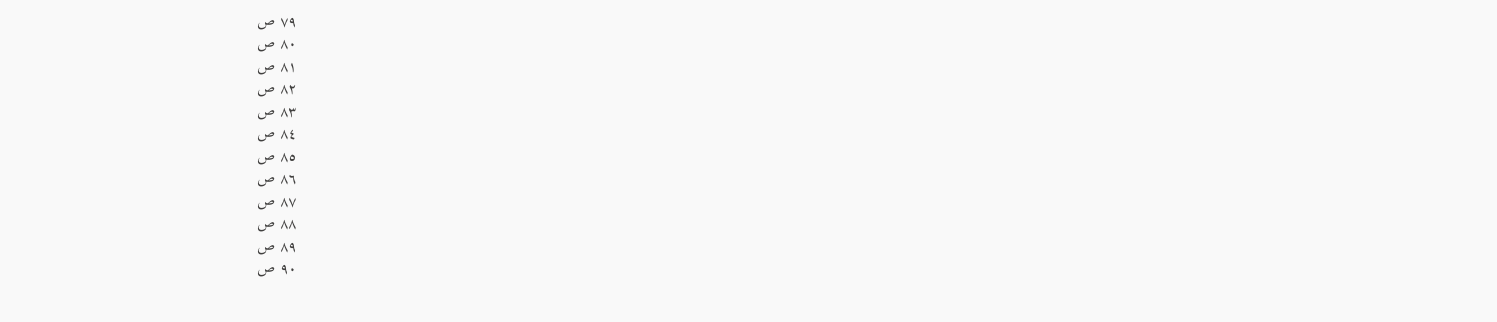٧٩ ص
٨٠ ص
٨١ ص
٨٢ ص
٨٣ ص
٨٤ ص
٨٥ ص
٨٦ ص
٨٧ ص
٨٨ ص
٨٩ ص
٩٠ ص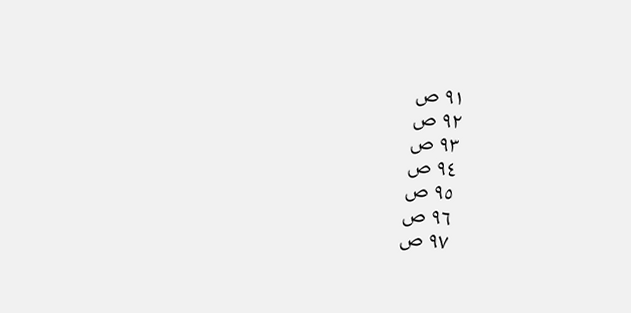٩١ ص
٩٢ ص
٩٣ ص
٩٤ ص
٩٥ ص
٩٦ ص
٩٧ ص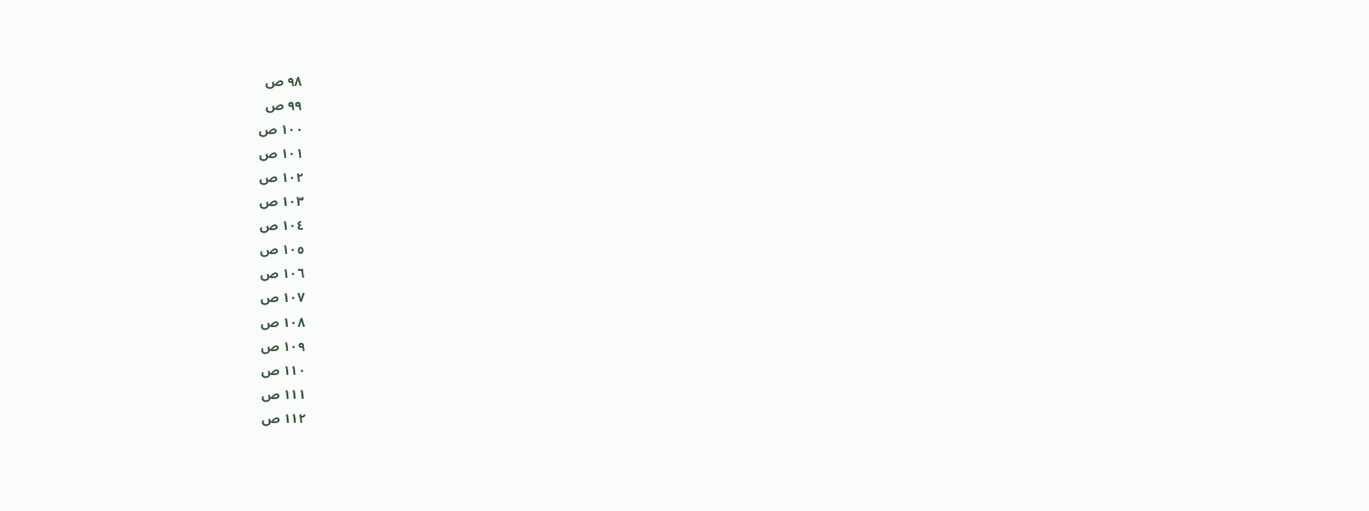٩٨ ص
٩٩ ص
١٠٠ ص
١٠١ ص
١٠٢ ص
١٠٣ ص
١٠٤ ص
١٠٥ ص
١٠٦ ص
١٠٧ ص
١٠٨ ص
١٠٩ ص
١١٠ ص
١١١ ص
١١٢ ص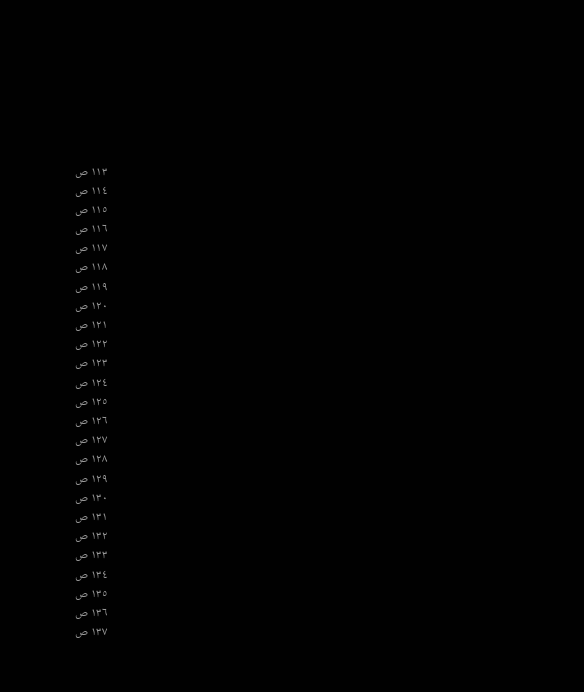١١٣ ص
١١٤ ص
١١٥ ص
١١٦ ص
١١٧ ص
١١٨ ص
١١٩ ص
١٢٠ ص
١٢١ ص
١٢٢ ص
١٢٣ ص
١٢٤ ص
١٢٥ ص
١٢٦ ص
١٢٧ ص
١٢٨ ص
١٢٩ ص
١٣٠ ص
١٣١ ص
١٣٢ ص
١٣٣ ص
١٣٤ ص
١٣٥ ص
١٣٦ ص
١٣٧ ص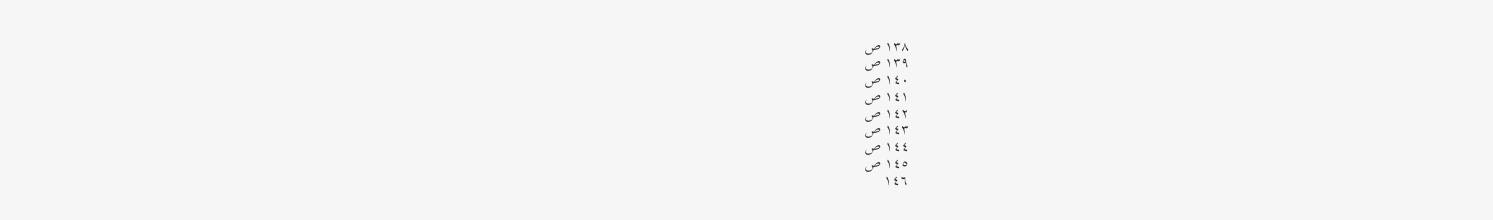١٣٨ ص
١٣٩ ص
١٤٠ ص
١٤١ ص
١٤٢ ص
١٤٣ ص
١٤٤ ص
١٤٥ ص
١٤٦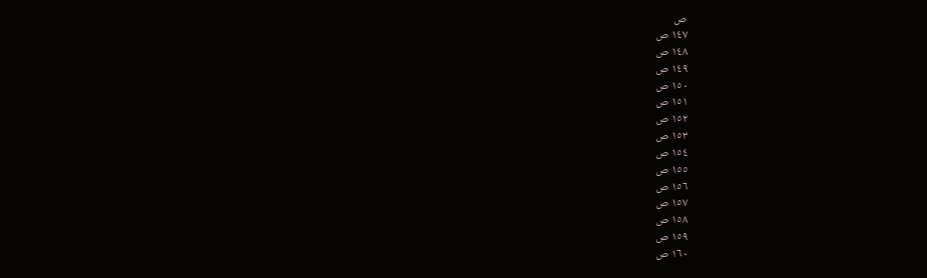ص
١٤٧ ص
١٤٨ ص
١٤٩ ص
١٥٠ ص
١٥١ ص
١٥٢ ص
١٥٣ ص
١٥٤ ص
١٥٥ ص
١٥٦ ص
١٥٧ ص
١٥٨ ص
١٥٩ ص
١٦٠ ص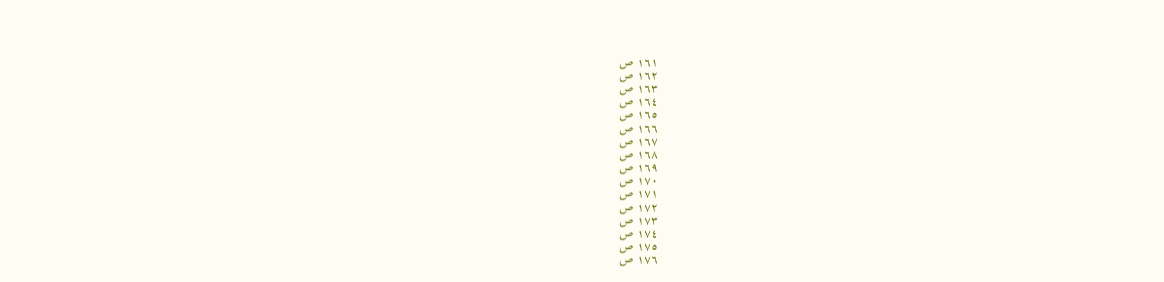١٦١ ص
١٦٢ ص
١٦٣ ص
١٦٤ ص
١٦٥ ص
١٦٦ ص
١٦٧ ص
١٦٨ ص
١٦٩ ص
١٧٠ ص
١٧١ ص
١٧٢ ص
١٧٣ ص
١٧٤ ص
١٧٥ ص
١٧٦ ص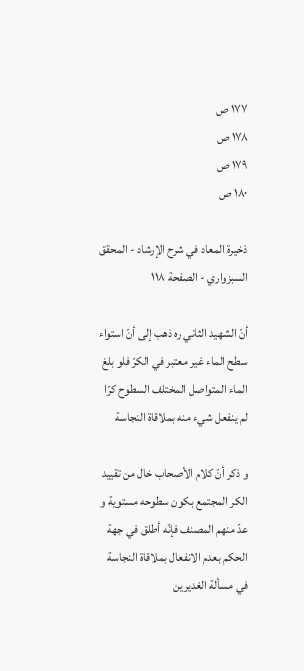١٧٧ ص
١٧٨ ص
١٧٩ ص
١٨٠ ص

ذخیرة المعاد في شرح الإرشاد - المحقق السبزواري - الصفحة ١١٨

أنّ الشهيد الثاني ره ذهب إلى أنّ استواء سطح الماء غير معتبر في الكرّ فلو بلغ الماء المتواصل المختلف السطوح كرّا لم ينفعل شيء منه بملاقاة النجاسة

و ذكر أنّ كلام الأصحاب خال من تقييد الكر المجتمع بكون سطوحه مستوية و عدّ منهم المصنف فإنّه أطلق في جهة الحكم بعدم الانفعال بملاقاة النجاسة في مسألة الغديرين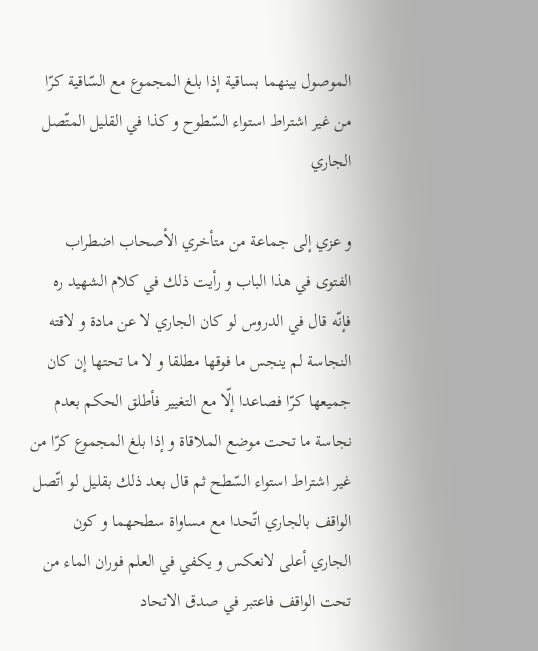الموصول بينهما بساقية إذا بلغ المجموع مع السّاقية كرّا من غير اشتراط استواء السّطوح و كذا في القليل المتّصل الجاري

و عزي إلى جماعة من متأخري الأصحاب اضطراب الفتوى في هذا الباب و رأيت ذلك في كلام الشهيد ره فإنّه قال في الدروس لو كان الجاري لا عن مادة و لاقته النجاسة لم ينجس ما فوقها مطلقا و لا ما تحتها إن كان جميعها كرّا فصاعدا إلّا مع التغيير فأطلق الحكم بعدم نجاسة ما تحت موضع الملاقاة و إذا بلغ المجموع كرّا من غير اشتراط استواء السّطح ثم قال بعد ذلك بقليل لو اتّصل الواقف بالجاري اتّحدا مع مساواة سطحهما و كون الجاري أعلى لانعكس و يكفي في العلم فوران الماء من تحت الواقف فاعتبر في صدق الاتحاد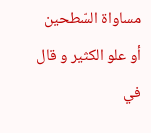مساواة السّطحين أو علو الكثير و قال في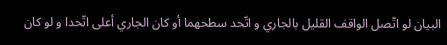البيان لو اتّصل الواقف القليل بالجاري و اتّحد سطحهما أو كان الجاري أعلى اتّحدا و لو كان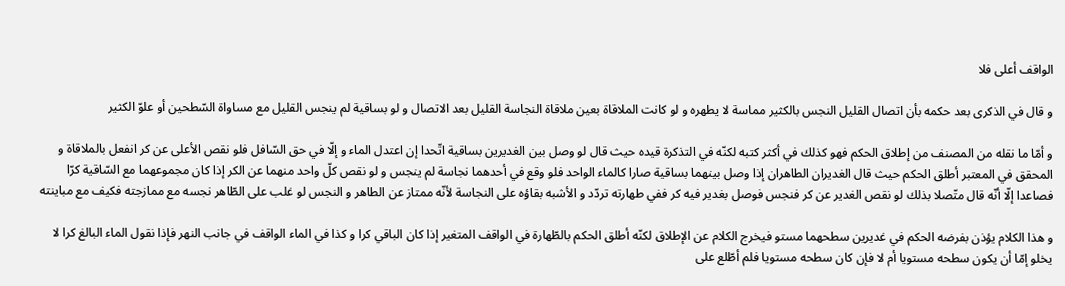الواقف أعلى فلا

و قال في الذكرى بعد حكمه بأن اتصال القليل النجس بالكثير مماسة لا يطهره و لو كانت الملاقاة بعين ملاقاة النجاسة القليل بعد الاتصال و لو بساقية لم ينجس القليل مع مساواة السّطحين أو علوّ الكثير

و أمّا ما نقله من المصنف من إطلاق الحكم فهو كذلك في أكثر كتبه لكنّه في التذكرة قيده حيث قال لو وصل بين الغديرين بساقية اتّحدا إن اعتدل الماء و إلّا في حق السّافل فلو نقص الأعلى عن كر انفعل بالملاقاة و المحقق في المعتبر أطلق الحكم حيث قال الغديران الطاهران إذا وصل بينهما بساقية صارا كالماء الواحد فلو وقع في أحدهما نجاسة لم ينجس و لو نقص كلّ واحد منهما عن الكر إذا كان مجموعهما مع السّاقية كرّا فصاعدا إلّا أنّه قال متّصلا بذلك لو نقص الغدير عن كر فنجس فوصل بغدير فيه كر ففي طهارته تردّد و الأشبه بقاؤه على النجاسة لأنّه ممتاز عن الطاهر و النجس لو غلب على الطّاهر نجسه مع ممازجته فكيف مع مباينته

و هذا الكلام يؤذن بفرضه الحكم في غديرين سطحهما مستو فيخرج الكلام عن الإطلاق لكنّه أطلق الحكم بالطّهارة في الواقف المتغير إذا كان الباقي كرا و كذا في الماء الواقف في جانب النهر فإذا نقول الماء البالغ كرا لا يخلو إمّا أن يكون سطحه مستويا أم لا فإن كان سطحه مستويا فلم أطّلع على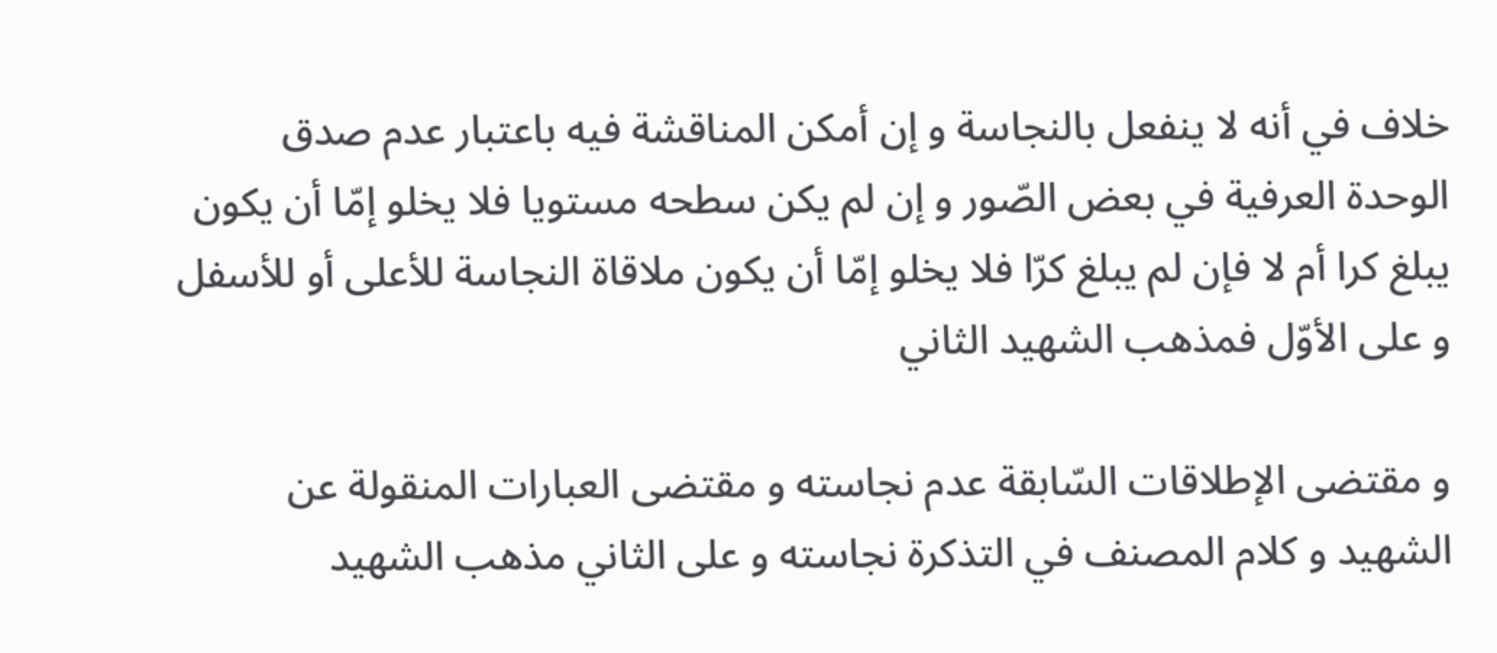خلاف في أنه لا ينفعل بالنجاسة و إن أمكن المناقشة فيه باعتبار عدم صدق الوحدة العرفية في بعض الصّور و إن لم يكن سطحه مستويا فلا يخلو إمّا أن يكون يبلغ كرا أم لا فإن لم يبلغ كرّا فلا يخلو إمّا أن يكون ملاقاة النجاسة للأعلى أو للأسفل و على الأوّل فمذهب الشهيد الثاني

و مقتضى الإطلاقات السّابقة عدم نجاسته و مقتضى العبارات المنقولة عن الشهيد و كلام المصنف في التذكرة نجاسته و على الثاني مذهب الشهيد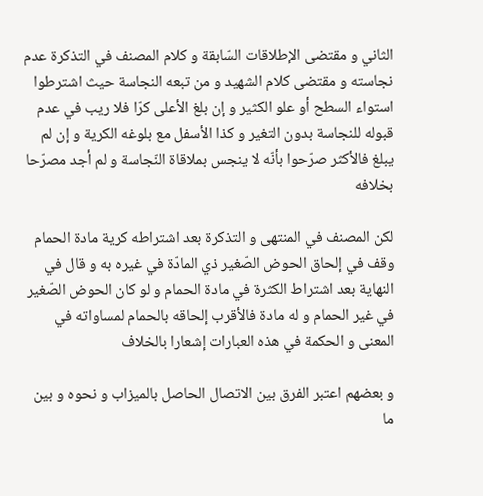الثاني و مقتضى الإطلاقات السّابقة و كلام المصنف في التذكرة عدم نجاسته و مقتضى كلام الشهيد و من تبعه النجاسة حيث اشترطوا استواء السطح أو علو الكثير و إن بلغ الأعلى كرّا فلا ريب في عدم قبوله للنجاسة بدون التغير و كذا الأسفل مع بلوغه الكرية و إن لم يبلغ فالأكثر صرّحوا بأنّه لا ينجس بملاقاة النّجاسة و لم أجد مصرّحا بخلافه

لكن المصنف في المنتهى و التذكرة بعد اشتراطه كرية مادة الحمام وقف في إلحاق الحوض الصّغير ذي المادّة في غيره به و قال في النهاية بعد اشتراط الكثرة في مادة الحمام و لو كان الحوض الصّغير في غير الحمام و له مادة فالأقرب إلحاقه بالحمام لمساواته في المعنى و الحكمة في هذه العبارات إشعارا بالخلاف

و بعضهم اعتبر الفرق بين الاتصال الحاصل بالميزاب و نحوه و بين ما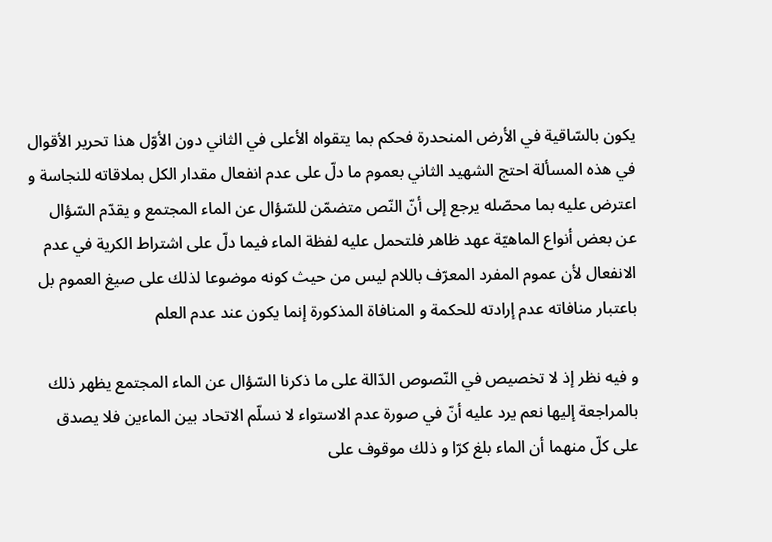يكون بالسّاقية في الأرض المنحدرة فحكم بما يتقواه الأعلى في الثاني دون الأوّل هذا تحرير الأقوال في هذه المسألة احتج الشهيد الثاني بعموم ما دلّ على عدم انفعال مقدار الكل بملاقاته للنجاسة و اعترض عليه بما محصّله يرجع إلى أنّ النّص متضمّن للسّؤال عن الماء المجتمع و يقدّم السّؤال عن بعض أنواع الماهيّة عهد ظاهر فلتحمل عليه لفظة الماء فيما دلّ على اشتراط الكرية في عدم الانفعال لأن عموم المفرد المعرّف باللام ليس من حيث كونه موضوعا لذلك على صيغ العموم بل باعتبار منافاته عدم إرادته للحكمة و المنافاة المذكورة إنما يكون عند عدم العلم

و فيه نظر إذ لا تخصيص في النّصوص الدّالة على ما ذكرنا السّؤال عن الماء المجتمع يظهر ذلك بالمراجعة إليها نعم يرد عليه أنّ في صورة عدم الاستواء لا نسلّم الاتحاد بين الماءين فلا يصدق على كلّ منهما أن الماء بلغ كرّا و ذلك موقوف على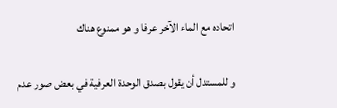اتحاده مع الماء الآخر عرفا و هو ممنوع هناك

و للمستدل أن يقول بصدق الوحدة العرفية في بعض صور عدم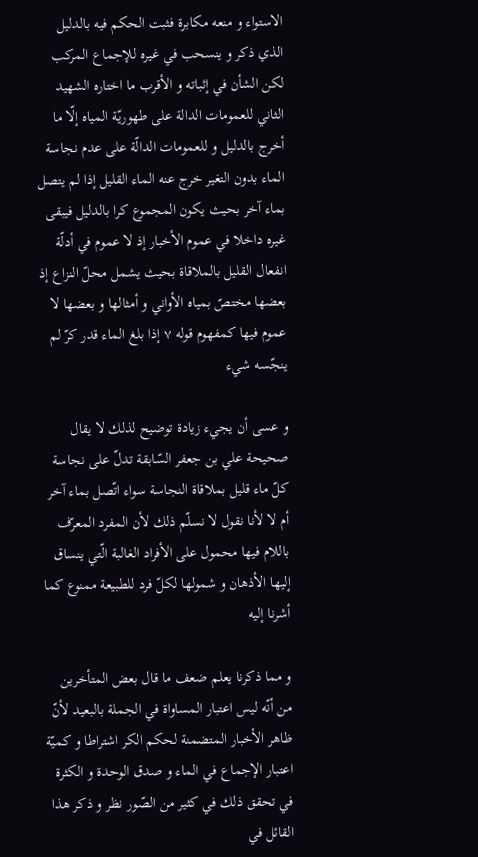الاستواء و منعه مكابرة فثبت الحكم فيه بالدليل الذي ذكر و ينسحب في غيره للإجماع المركب لكن الشأن في إثباته و الأقرب ما اختاره الشهيد الثاني للعمومات الدالة على طهوريّة المياه إلّا ما أخرج بالدليل و للعمومات الدالّة على عدم نجاسة الماء بدون التغير خرج عنه الماء القليل إذا لم يتصل بماء آخر بحيث يكون المجموع كرا بالدليل فيبقى غيره داخلا في عموم الأخبار إذ لا عموم في أدلّة انفعال القليل بالملاقاة بحيث يشمل محلّ النزاع إذ بعضها مختصّ بمياه الأواني و أمثالها و بعضها لا عموم فيها كمفهوم قوله ٧ إذا بلغ الماء قدر كرّ لم ينجّسه شيء

و عسى أن يجيء زيادة توضيح لذلك لا يقال صحيحة علي بن جعفر السّابقة تدلّ على نجاسة كلّ ماء قليل بملاقاة النجاسة سواء اتّصل بماء آخر أم لا لأنا نقول لا نسلّم ذلك لأن المفرد المعرّف باللام فيها محمول على الأفراد الغالبة الّتي ينساق إليها الأذهان و شمولها لكلّ فرد للطبيعة ممنوع كما أشرنا إليه

و مما ذكرنا يعلم ضعف ما قال بعض المتأخرين من أنّه ليس اعتبار المساواة في الجملة بالبعيد لأنّ ظاهر الأخبار المتضمنة لحكم الكر اشتراطا و كميّة اعتبار الإجماع في الماء و صدق الوحدة و الكثرة في تحقق ذلك في كثير من الصّور نظر و ذكر هذا القائل في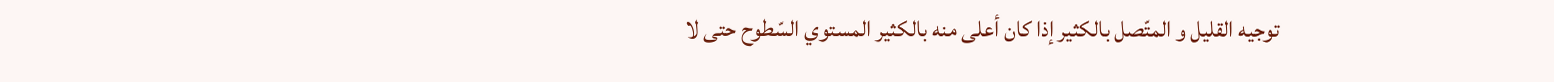توجيه القليل و المتّصل بالكثير إذا كان أعلى منه بالكثير المستوي السّطوح حتى لا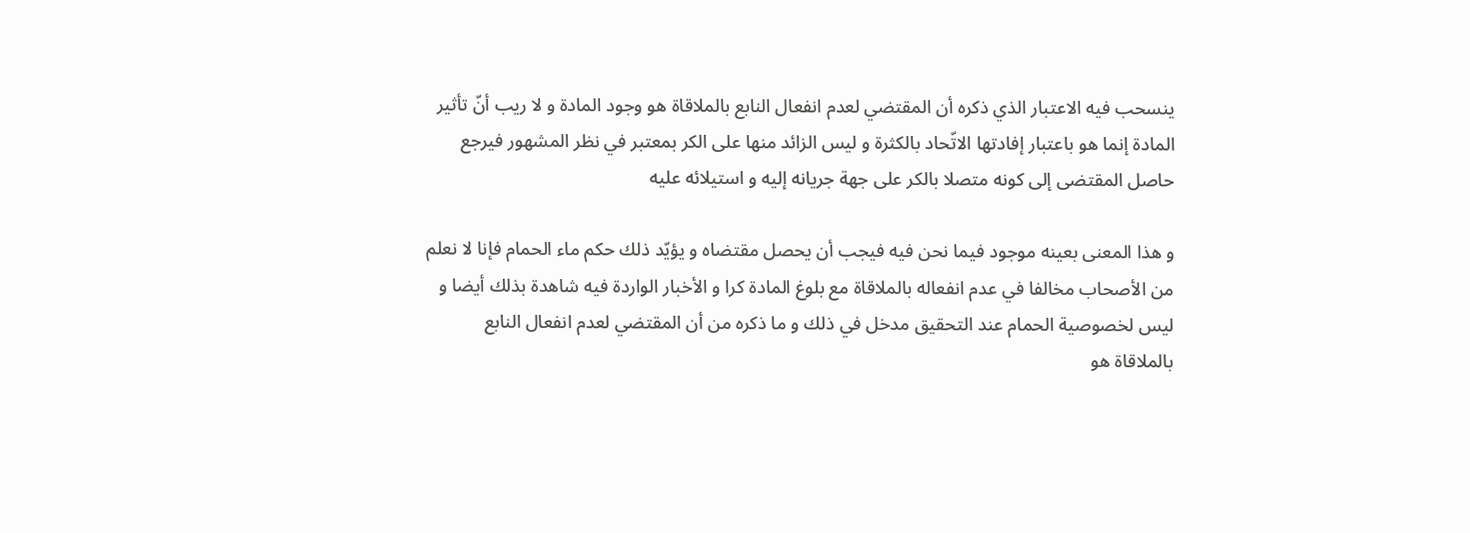ينسحب فيه الاعتبار الذي ذكره أن المقتضي لعدم انفعال النابع بالملاقاة هو وجود المادة و لا ريب أنّ تأثير المادة إنما هو باعتبار إفادتها الاتّحاد بالكثرة و ليس الزائد منها على الكر بمعتبر في نظر المشهور فيرجع حاصل المقتضى إلى كونه متصلا بالكر على جهة جريانه إليه و استيلائه عليه

و هذا المعنى بعينه موجود فيما نحن فيه فيجب أن يحصل مقتضاه و يؤيّد ذلك حكم ماء الحمام فإنا لا نعلم من الأصحاب مخالفا في عدم انفعاله بالملاقاة مع بلوغ المادة كرا و الأخبار الواردة فيه شاهدة بذلك أيضا و ليس لخصوصية الحمام عند التحقيق مدخل في ذلك و ما ذكره من أن المقتضي لعدم انفعال النابع بالملاقاة هو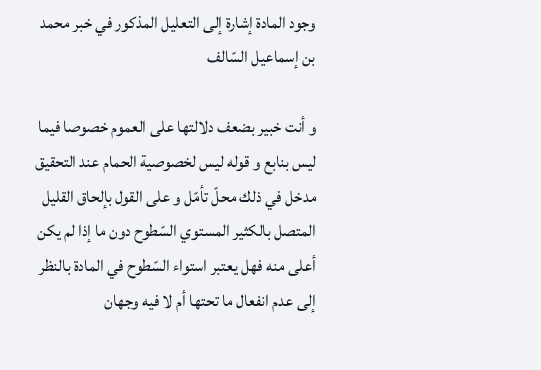وجود المادة إشارة إلى التعليل المذكور في خبر محمد بن إسماعيل السّالف

و أنت خبير بضعف دلالتها على العموم خصوصا فيما ليس بنابع و قوله ليس لخصوصية الحمام عند التحقيق مدخل في ذلك محلّ تأمّل و على القول بإلحاق القليل المتصل بالكثير المستوي السّطوح دون ما إذا لم يكن أعلى منه فهل يعتبر استواء السّطوح في المادة بالنظر إلى عدم انفعال ما تحتها أم لا فيه وجهان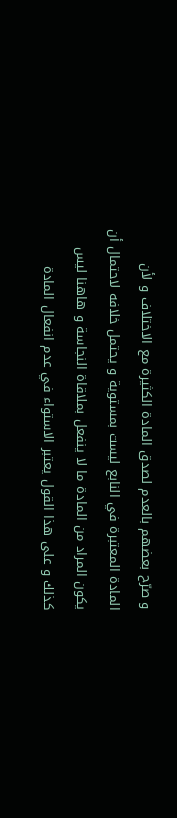و صرّح بعضهم بالعدم لصدق المادة الكثيرة مع الاختلاف و لأن المادة المعتبرة في النابع ليست بمستوية و يحتمل خلافه لاحتمال أن يكون المراد من المادة ما لا ينفعل بملاقاة النجاسة و هاهنا ليس كذلك و على هذا القول يعتبر الاستواء في عدم انفعال المادة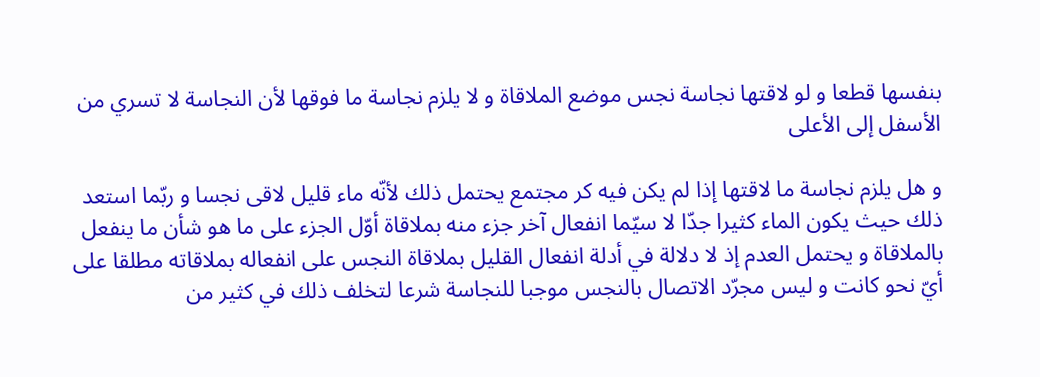بنفسها قطعا و لو لاقتها نجاسة نجس موضع الملاقاة و لا يلزم نجاسة ما فوقها لأن النجاسة لا تسري من الأسفل إلى الأعلى

و هل يلزم نجاسة ما لاقتها إذا لم يكن فيه كر مجتمع يحتمل ذلك لأنّه ماء قليل لاقى نجسا و ربّما استعد ذلك حيث يكون الماء كثيرا جدّا لا سيّما انفعال آخر جزء منه بملاقاة أوّل الجزء على ما هو شأن ما ينفعل بالملاقاة و يحتمل العدم إذ لا دلالة في أدلة انفعال القليل بملاقاة النجس على انفعاله بملاقاته مطلقا على أيّ نحو كانت و ليس مجرّد الاتصال بالنجس موجبا للنجاسة شرعا لتخلف ذلك في كثير من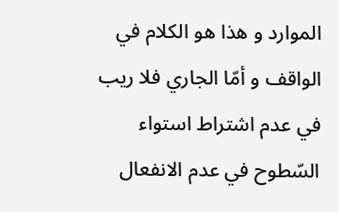الموارد و هذا هو الكلام في الواقف و أمّا الجاري فلا ريب في عدم اشتراط استواء السّطوح في عدم الانفعال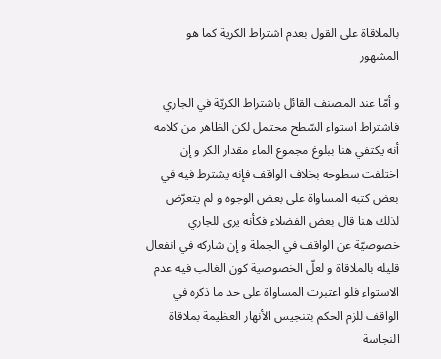بالملاقاة على القول بعدم اشتراط الكرية كما هو المشهور

و أمّا عند المصنف القائل باشتراط الكريّة في الجاري فاشتراط استواء السّطح محتمل لكن الظاهر من كلامه أنه يكتفي هنا ببلوغ مجموع الماء مقدار الكر و إن اختلفت سطوحه بخلاف الواقف فإنه يشترط فيه في بعض كتبه المساواة على بعض الوجوه و لم يتعرّض لذلك هنا قال بعض الفضلاء فكأنه يرى للجاري خصوصيّة عن الواقف في الجملة و إن شاركه في انفعال قليله بالملاقاة و لعلّ الخصوصية كون الغالب فيه عدم الاستواء فلو اعتبرت المساواة على حد ما ذكره في الواقف للزم الحكم بتنجيس الأنهار العظيمة بملاقاة النجاسة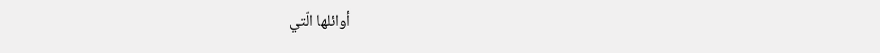أوائلها الّتي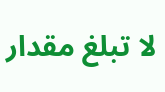لا تبلغ مقدار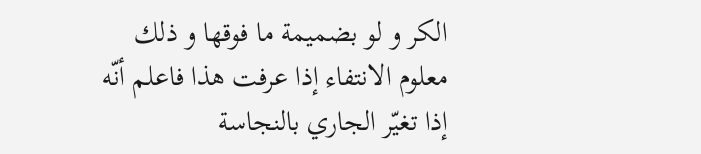الكر و لو بضميمة ما فوقها و ذلك معلوم الانتفاء إذا عرفت هذا فاعلم أنّه إذا تغيّر الجاري بالنجاسة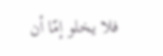فلا يخلو إمّا أن